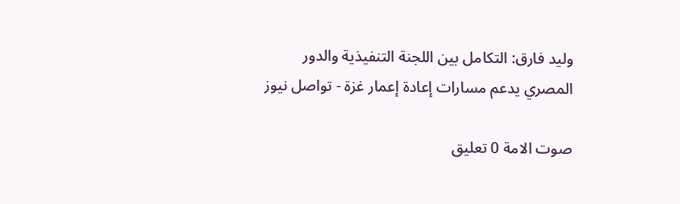وليد فارق: التكامل بين اللجنة التنفيذية والدور المصري يدعم مسارات إعادة إعمار غزة - تواصل نيوز

صوت الامة 0 تعليق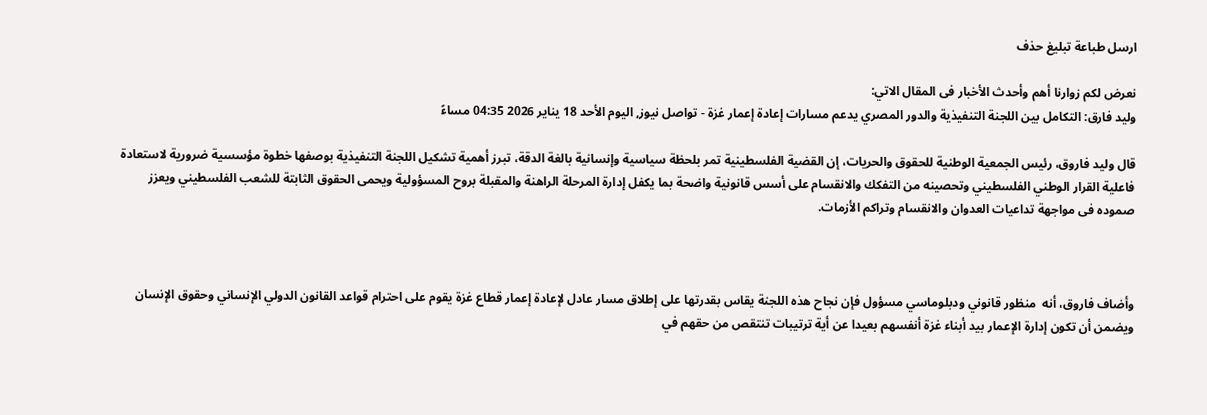ارسل طباعة تبليغ حذف

نعرض لكم زوارنا أهم وأحدث الأخبار فى المقال الاتي:
وليد فارق: التكامل بين اللجنة التنفيذية والدور المصري يدعم مسارات إعادة إعمار غزة - تواصل نيوز, اليوم الأحد 18 يناير 2026 04:35 مساءً

قال وليد فاروق، رئيس الجمعية الوطنية للحقوق والحريات، إن القضية الفلسطينية تمر بلحظة سياسية وإنسانية بالغة الدقة، تبرز أهمية تشكيل اللجنة التنفيذية بوصفها خطوة مؤسسية ضرورية لاستعادة فاعلية القرار الوطني الفلسطيني وتحصينه من التفكك والانقسام على أسس قانونية واضحة بما يكفل إدارة المرحلة الراهنة والمقبلة بروح المسؤولية ويحمى الحقوق الثابتة للشعب الفلسطيني ويعزز صموده فى مواجهة تداعيات العدوان والانقسام وتراكم الأزمات.



وأضاف فاروق، أنه  منظور قانوني ودبلوماسي مسؤول فإن نجاح هذه اللجنة يقاس بقدرتها على إطلاق مسار عادل لإعادة إعمار قطاع غزة يقوم على احترام قواعد القانون الدولي الإنساني وحقوق الإنسان ويضمن أن تكون إدارة الإعمار بيد أبناء غزة أنفسهم بعيدا عن أية ترتيبات تنتقص من حقهم في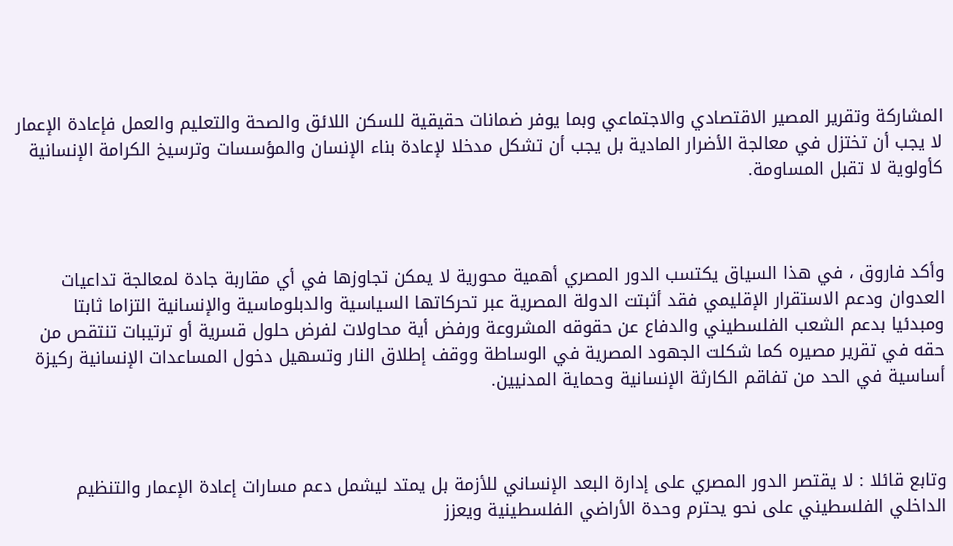المشاركة وتقرير المصير الاقتصادي والاجتماعي وبما يوفر ضمانات حقيقية للسكن اللائق والصحة والتعليم والعمل فإعادة الإعمار لا يجب أن تختزل في معالجة الأضرار المادية بل يجب أن تشكل مدخلا لإعادة بناء الإنسان والمؤسسات وترسيخ الكرامة الإنسانية كأولوية لا تقبل المساومة.



وأكد فاروق ، في هذا السياق يكتسب الدور المصري أهمية محورية لا يمكن تجاوزها في أي مقاربة جادة لمعالجة تداعيات العدوان ودعم الاستقرار الإقليمي فقد أثبتت الدولة المصرية عبر تحركاتها السياسية والدبلوماسية والإنسانية التزاما ثابتا ومبدئيا بدعم الشعب الفلسطيني والدفاع عن حقوقه المشروعة ورفض أية محاولات لفرض حلول قسرية أو ترتيبات تنتقص من حقه في تقرير مصيره كما شكلت الجهود المصرية في الوساطة ووقف إطلاق النار وتسهيل دخول المساعدات الإنسانية ركيزة أساسية في الحد من تفاقم الكارثة الإنسانية وحماية المدنيين.



وتابع قائلا : لا يقتصر الدور المصري على إدارة البعد الإنساني للأزمة بل يمتد ليشمل دعم مسارات إعادة الإعمار والتنظيم الداخلي الفلسطيني على نحو يحترم وحدة الأراضي الفلسطينية ويعزز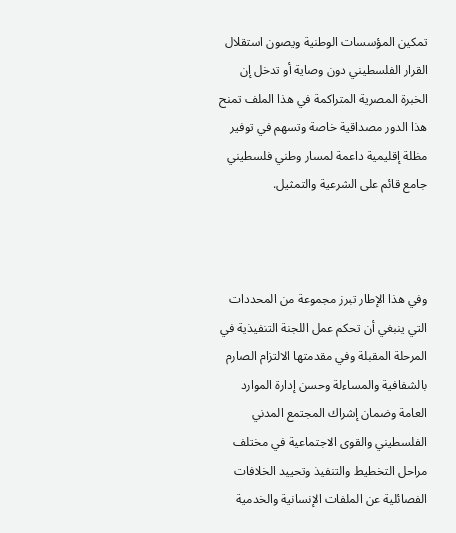تمكين المؤسسات الوطنية ويصون استقلال القرار الفلسطيني دون وصاية أو تدخل إن الخبرة المصرية المتراكمة في هذا الملف تمنح هذا الدور مصداقية خاصة وتسهم في توفير مظلة إقليمية داعمة لمسار وطني فلسطيني جامع قائم على الشرعية والتمثيل.



وفي هذا الإطار تبرز مجموعة من المحددات التي ينبغي أن تحكم عمل اللجنة التنفيذية في المرحلة المقبلة وفي مقدمتها الالتزام الصارم بالشفافية والمساءلة وحسن إدارة الموارد العامة وضمان إشراك المجتمع المدني الفلسطيني والقوى الاجتماعية في مختلف مراحل التخطيط والتنفيذ وتحييد الخلافات الفصائلية عن الملفات الإنسانية والخدمية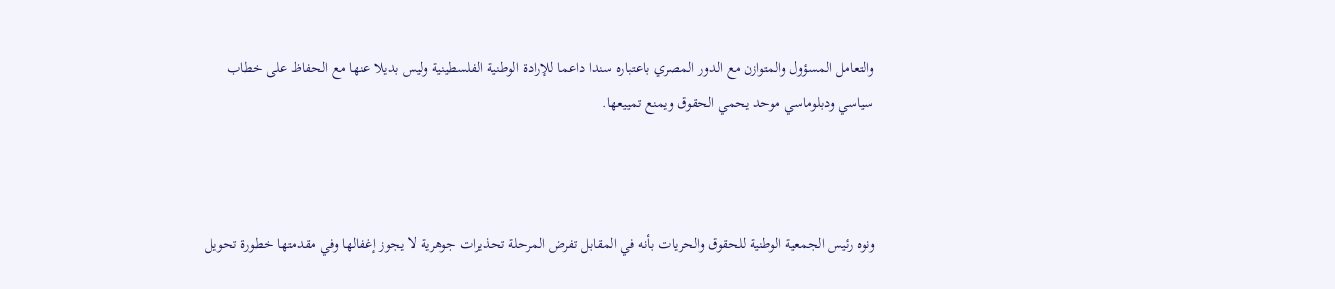والتعامل المسؤول والمتوازن مع الدور المصري باعتباره سندا داعما للإرادة الوطنية الفلسطينية وليس بديلا عنها مع الحفاظ على خطاب سياسي ودبلوماسي موحد يحمي الحقوق ويمنع تمييعها.



ونوه رئيس الجمعية الوطنية للحقوق والحريات بأنه في المقابل تفرض المرحلة تحذيرات جوهرية لا يجوز إغفالها وفي مقدمتها خطورة تحويل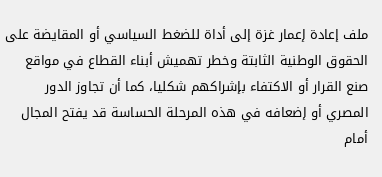ملف إعادة إعمار غزة إلى أداة للضغط السياسي أو المقايضة على الحقوق الوطنية الثابتة وخطر تهميش أبناء القطاع في مواقع صنع القرار أو الاكتفاء بإشراكهم شكليا، كما أن تجاوز الدور المصري أو إضعافه في هذه المرحلة الحساسة قد يفتح المجال أمام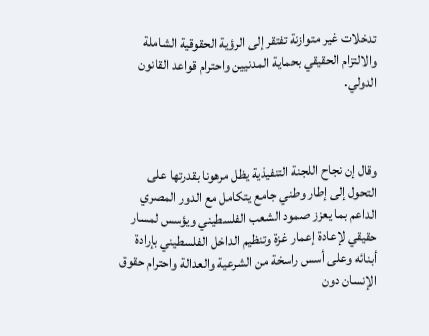تدخلات غير متوازنة تفتقر إلى الرؤية الحقوقية الشاملة والالتزام الحقيقي بحماية المدنيين واحترام قواعد القانون الدولي.



وقال إن نجاح اللجنة التنفيذية يظل مرهونا بقدرتها على التحول إلى إطار وطني جامع يتكامل مع الدور المصري الداعم بما يعزز صمود الشعب الفلسطيني ويؤسس لمسار حقيقي لإعادة إعمار غزة وتنظيم الداخل الفلسطيني بإرادة أبنائه وعلى أسس راسخة من الشرعية والعدالة واحترام حقوق الإنسان دون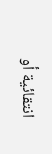انتقائية أو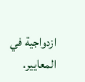ازدواجية في المعايير.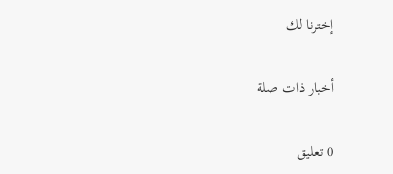إخترنا لك

أخبار ذات صلة

0 تعليق